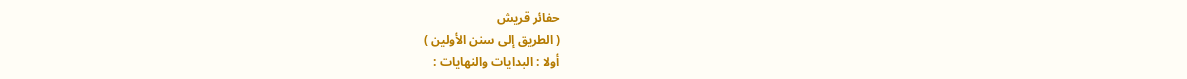حفائر قريش
( الطريق إلى سنن الأولين )
أولا : البدايات والنهايات :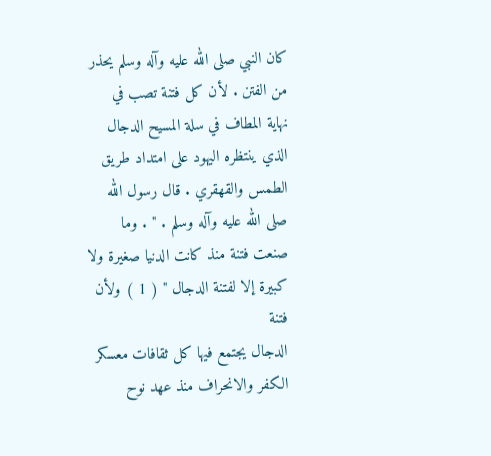كان النبي صلى الله عليه وآله وسلم يحذر من الفتن . لأن كل فتنة تصب في
نهاية المطاف في سلة المسيح الدجال الذي ينتظره اليهود على امتداد طريق
الطمس والقهقري . قال رسول الله صلى الله عليه وآله وسلم . " . وما
صنعت فتنة منذ كانت الدنيا صغيرة ولا كبيرة إلا لفتنة الدجال " ( 1 ) ولأن فتنة
الدجال يجتمع فيها كل ثقافات معسكر الكفر والانحراف منذ عهد نوح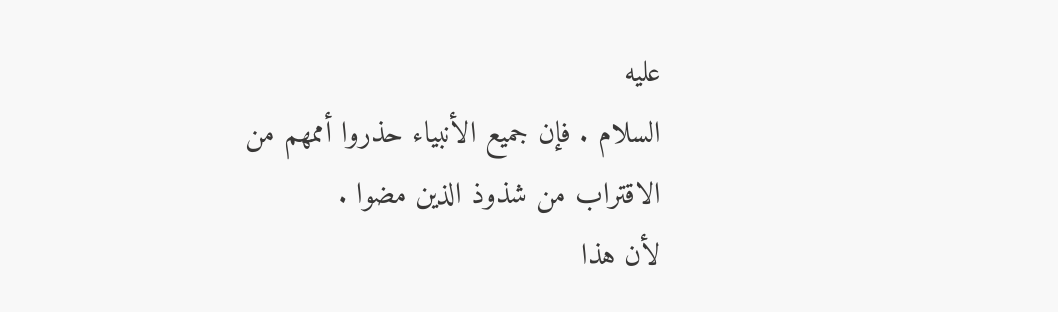عليه
السلام . فإن جميع الأنبياء حذروا أممهم من الاقتراب من شذوذ الذين مضوا .
لأن هذا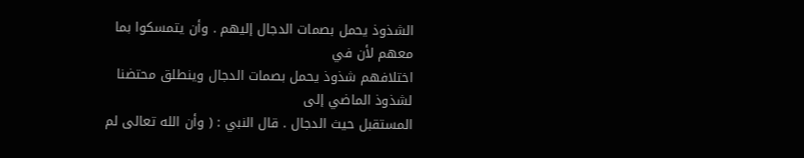الشذوذ يحمل بصمات الدجال إليهم . وأن يتمسكوا بما معهم لأن في
اختلافهم شذوذ يحمل بصمات الدجال وينطلق محتضنا لشذوذ الماضي إلى
المستقبل حيث الدجال . قال النبي : ( وأن الله تعالى لم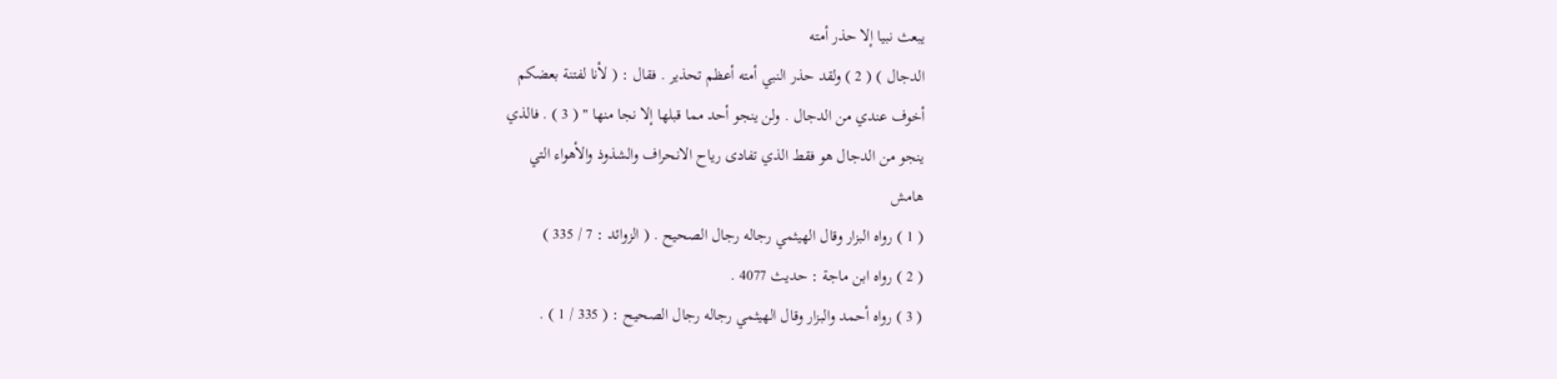يبعث نبيا إلا حذر أمته
الدجال ) ( 2 ) ولقد حذر النبي أمته أعظم تحذير . فقال : ( لأنا لفتنة بعضكم
أخوف عندي من الدجال . ولن ينجو أحد مما قبلها إلا نجا منها " ( 3 ) . فالذي
ينجو من الدجال هو فقط الذي تفادى رياح الانحراف والشذوذ والأهواء التي
هامش
( 1 ) رواه البزار وقال الهيثمي رجاله رجال الصحيح . ( الزوائد : 7 / 335 )
( 2 ) رواه ابن ماجة : حديث 4077 .
( 3 ) رواه أحمد والبزار وقال الهيثمي رجاله رجال الصحيح : ( 335 / 1 ) .